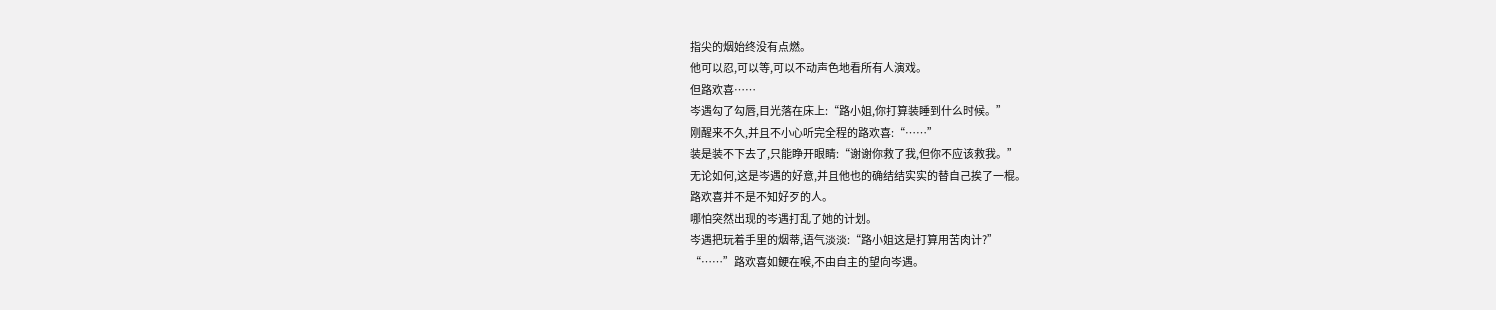指尖的烟始终没有点燃。
他可以忍,可以等,可以不动声色地看所有人演戏。
但路欢喜……
岑遇勾了勾唇,目光落在床上:“路小姐,你打算装睡到什么时候。”
刚醒来不久,并且不小心听完全程的路欢喜:“……”
装是装不下去了,只能睁开眼睛:“谢谢你救了我,但你不应该救我。”
无论如何,这是岑遇的好意,并且他也的确结结实实的替自己挨了一棍。
路欢喜并不是不知好歹的人。
哪怕突然出现的岑遇打乱了她的计划。
岑遇把玩着手里的烟蒂,语气淡淡:“路小姐这是打算用苦肉计?”
“……”路欢喜如鲠在喉,不由自主的望向岑遇。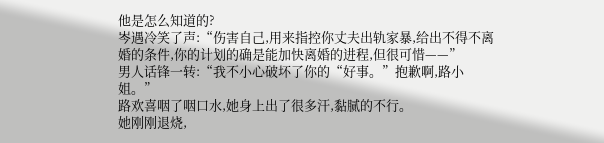他是怎么知道的?
岑遇冷笑了声:“伤害自己,用来指控你丈夫出轨家暴,给出不得不离婚的条件,你的计划的确是能加快离婚的进程,但很可惜——”
男人话锋一转:“我不小心破坏了你的“好事。”抱歉啊,路小姐。”
路欢喜咽了咽口水,她身上出了很多汗,黏腻的不行。
她刚刚退烧,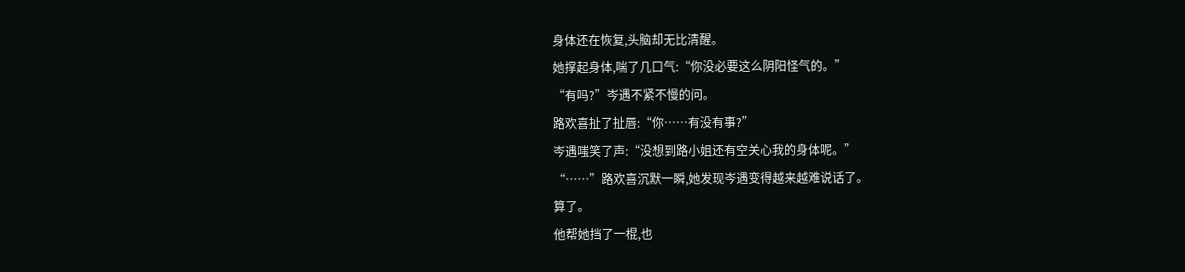身体还在恢复,头脑却无比清醒。
她撑起身体,喘了几口气:“你没必要这么阴阳怪气的。”
“有吗?”岑遇不紧不慢的问。
路欢喜扯了扯唇:“你……有没有事?”
岑遇嗤笑了声:“没想到路小姐还有空关心我的身体呢。”
“……”路欢喜沉默一瞬,她发现岑遇变得越来越难说话了。
算了。
他帮她挡了一棍,也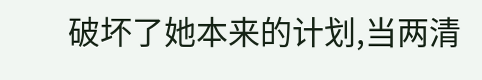破坏了她本来的计划,当两清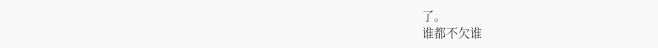了。
谁都不欠谁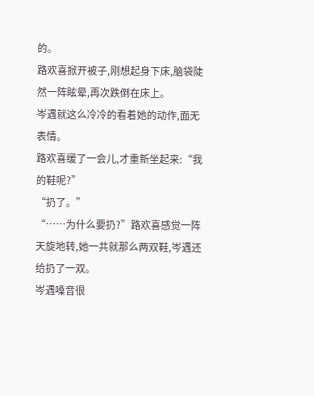的。
路欢喜掀开被子,刚想起身下床,脑袋陡然一阵眩晕,再次跌倒在床上。
岑遇就这么冷冷的看着她的动作,面无表情。
路欢喜缓了一会儿,才重新坐起来:“我的鞋呢?”
“扔了。”
“……为什么要扔?”路欢喜感觉一阵天旋地转,她一共就那么两双鞋,岑遇还给扔了一双。
岑遇嗓音很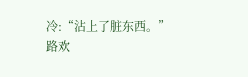冷:“沾上了脏东西。”
路欢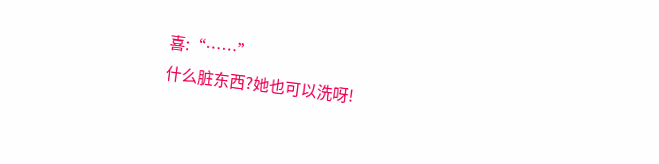喜:“……”
什么脏东西?她也可以洗呀!